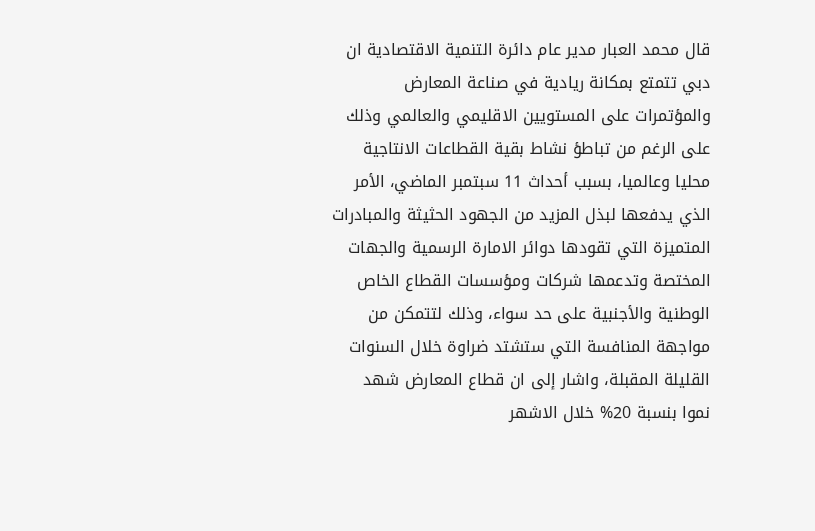قال محمد العبار مدير عام دائرة التنمية الاقتصادية ان دبي تتمتع بمكانة ريادية في صناعة المعارض والمؤتمرات على المستويين الاقليمي والعالمي وذلك على الرغم من تباطؤ نشاط بقية القطاعات الانتاجية محليا وعالميا، بسبب أحداث 11 سبتمبر الماضي، الأمر الذي يدفعها لبذل المزيد من الجهود الحثيثة والمبادرات المتميزة التي تقودها دوائر الامارة الرسمية والجهات المختصة وتدعمها شركات ومؤسسات القطاع الخاص الوطنية والأجنبية على حد سواء، وذلك لتتمكن من مواجهة المنافسة التي ستشتد ضراوة خلال السنوات القليلة المقبلة، واشار إلى ان قطاع المعارض شهد نموا بنسبة 20% خلال الاشهر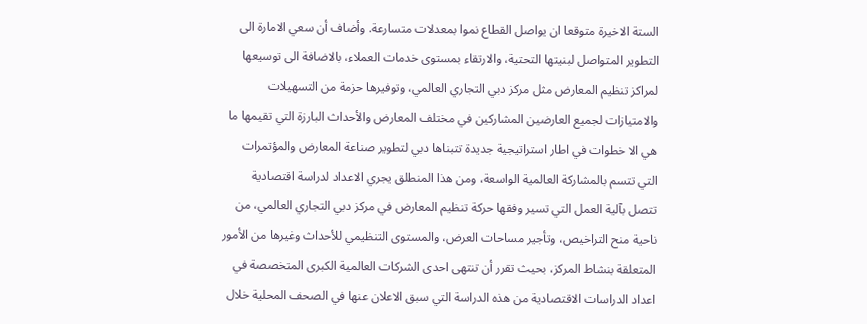الستة الاخيرة متوقعا ان يواصل القطاع نموا بمعدلات متسارعة. وأضاف أن سعي الامارة الى التطوير المتواصل لبنيتها التحتية، والارتقاء بمستوى خدمات العملاء، بالاضافة الى توسيعها لمراكز تنظيم المعارض مثل مركز دبي التجاري العالمي، وتوفيرها حزمة من التسهيلات والامتيازات لجميع العارضين المشاركين في مختلف المعارض والأحداث البارزة التي تقيمها ما هي الا خطوات في اطار استراتيجية جديدة تتبناها دبي لتطوير صناعة المعارض والمؤتمرات التي تتسم بالمشاركة العالمية الواسعة، ومن هذا المنطلق يجري الاعداد لدراسة اقتصادية تتصل بآلية العمل التي تسير وفقها حركة تنظيم المعارض في مركز دبي التجاري العالمي، من ناحية منح التراخيص، وتأجير مساحات العرض، والمستوى التنظيمي للأحداث وغيرها من الأمور المتعلقة بنشاط المركز، بحيث تقرر أن تنتهى احدى الشركات العالمية الكبرى المتخصصة في اعداد الدراسات الاقتصادية من هذه الدراسة التي سبق الاعلان عنها في الصحف المحلية خلال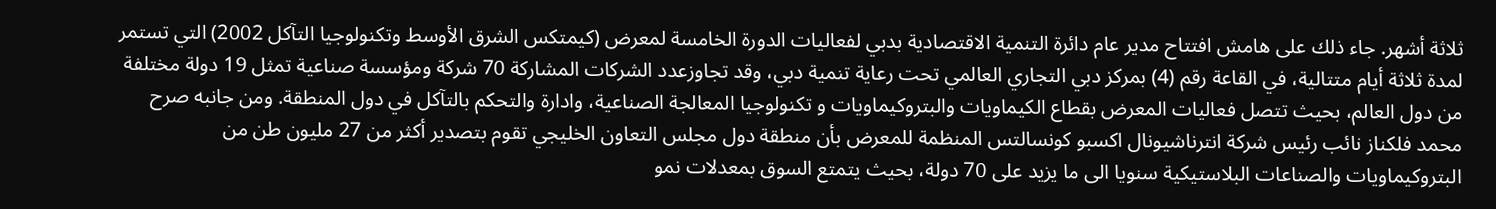ثلاثة أشهر. جاء ذلك على هامش افتتاح مدير عام دائرة التنمية الاقتصادية بدبي لفعاليات الدورة الخامسة لمعرض (كيمتكس الشرق الأوسط وتكنولوجيا التآكل 2002) التي تستمر لمدة ثلاثة أيام متتالية، في القاعة رقم (4) بمركز دبي التجاري العالمي تحت رعاية تنمية دبي، وقد تجاوزعدد الشركات المشاركة 70 شركة ومؤسسة صناعية تمثل 19 دولة مختلفة من دول العالم، بحيث تتصل فعاليات المعرض بقطاع الكيماويات والبتروكيماويات و تكنولوجيا المعالجة الصناعية، وادارة والتحكم بالتآكل في دول المنطقة. ومن جانبه صرح محمد فلكناز نائب رئيس شركة انترناشيونال اكسبو كونسالتس المنظمة للمعرض بأن منطقة دول مجلس التعاون الخليجي تقوم بتصدير أكثر من 27 مليون طن من البتروكيماويات والصناعات البلاستيكية سنويا الى ما يزيد على 70 دولة، بحيث يتمتع السوق بمعدلات نمو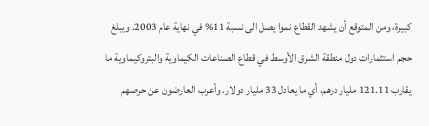كبيرة، ومن المتوقع أن يشهد القطاع نموا يصل الى نسبة 11% في نهاية عام 2003. ويبلغ حجم استثمارات دول منطقة الشرق الأوسط في قطاع الصناعات الكيماوية والبتروكيماوية ما يقارب 121.11 مليار درهم، أي ما يعادل 33 مليار دولار. وأعرب العارضون عن حرصهم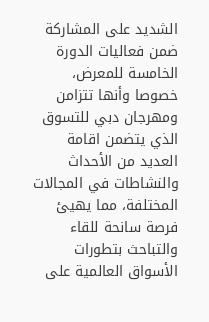الشديد على المشاركة ضمن فعاليات الدورة الخامسة للمعرض، خصوصا وأنها تتزامن ومهرجان دبي للتسوق الذي يتضمن اقامة العديد من الأحداث والنشاطات في المجالات المختلفة، مما يهيئ فرصة سانحة للقاء والتباحث بتطورات الأسواق العالمية على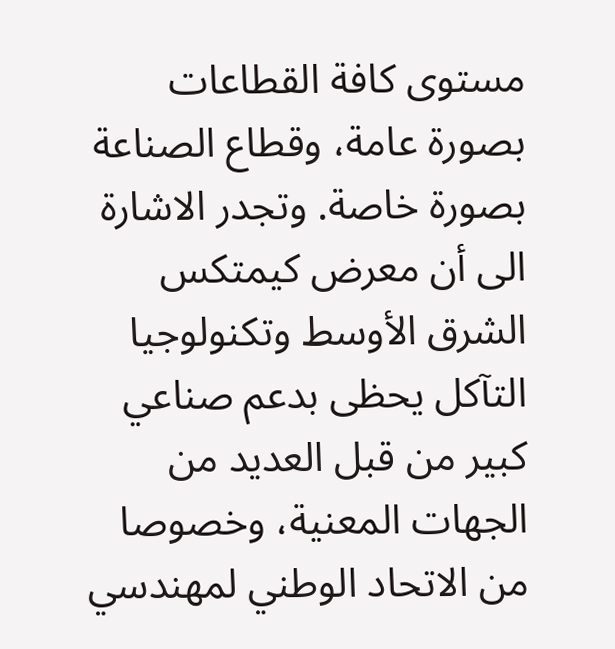مستوى كافة القطاعات بصورة عامة، وقطاع الصناعة بصورة خاصة. وتجدر الاشارة الى أن معرض كيمتكس الشرق الأوسط وتكنولوجيا التآكل يحظى بدعم صناعي كبير من قبل العديد من الجهات المعنية، وخصوصا من الاتحاد الوطني لمهندسي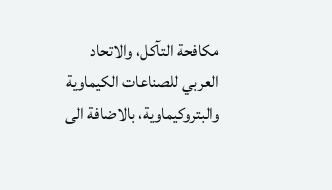مكافحة التآكل، والاتحاد العربي للصناعات الكيماوية والبتروكيماوية، بالاضافة الى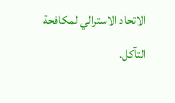الاتحاد الاسترالي لمكافحة التآكل.